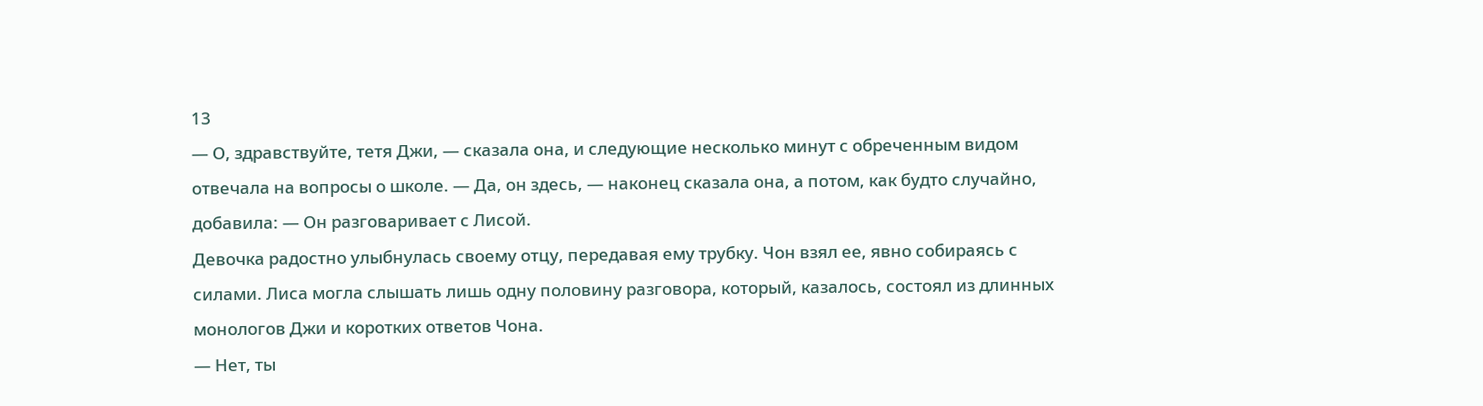13
— О, здравствуйте, тетя Джи, — сказала она, и следующие несколько минут с обреченным видом отвечала на вопросы о школе. — Да, он здесь, — наконец сказала она, а потом, как будто случайно, добавила: — Он разговаривает с Лисой.
Девочка радостно улыбнулась своему отцу, передавая ему трубку. Чон взял ее, явно собираясь с силами. Лиса могла слышать лишь одну половину разговора, который, казалось, состоял из длинных монологов Джи и коротких ответов Чона.
— Нет, ты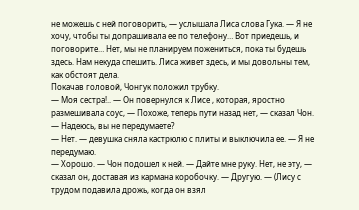не можешь с ней поговорить, — услышала Лиса слова Гука. — Я не хочу, чтобы ты допрашивала ее по телефону… Вот приедешь, и поговорите… Нет, мы не планируем пожениться, пока ты будешь здесь. Нам некуда спешить. Лиса живет здесь, и мы довольны тем, как обстоят дела.
Покачав головой, Чонгук положил трубку.
— Моя сестра!.. — Он повернулся к Лисе , которая, яростно размешивала соус, — Похоже, теперь пути назад нет, — сказал Чон. — Надеюсь, вы не передумаете?
— Нет. — девушка сняла кастрюлю с плиты и выключила ее. — Я не передумаю.
— Хорошо. — Чон подошел к ней. — Дайте мне руку. Нет, не эту, — сказал он, доставая из кармана коробочку. — Другую. — (Лису с трудом подавила дрожь, когда он взял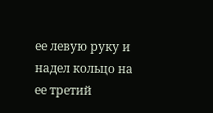ее левую руку и надел кольцо на ее третий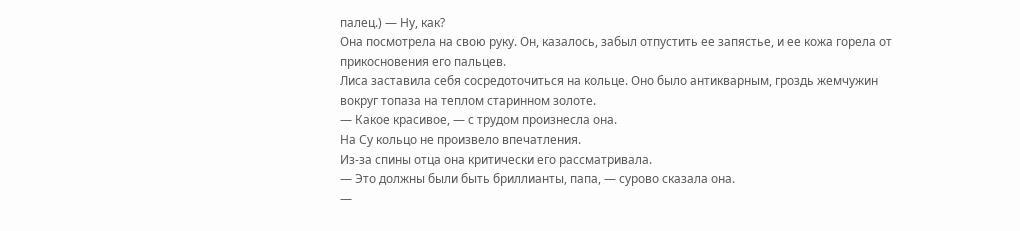палец.) — Ну, как?
Она посмотрела на свою руку. Он, казалось, забыл отпустить ее запястье, и ее кожа горела от прикосновения его пальцев.
Лиса заставила себя сосредоточиться на кольце. Оно было антикварным, гроздь жемчужин вокруг топаза на теплом старинном золоте.
— Какое красивое, — с трудом произнесла она.
На Су кольцо не произвело впечатления.
Из-за спины отца она критически его рассматривала.
— Это должны были быть бриллианты, папа, — сурово сказала она.
—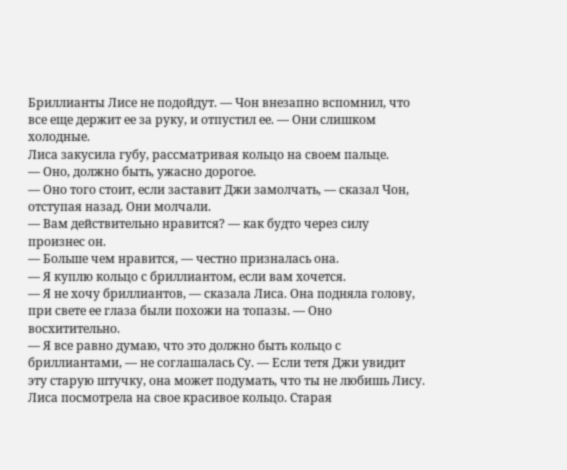Бриллианты Лисе не подойдут. — Чон внезапно вспомнил, что все еще держит ее за руку, и отпустил ее. — Они слишком холодные.
Лиса закусила губу, рассматривая кольцо на своем пальце.
— Оно, должно быть, ужасно дорогое.
— Оно того стоит, если заставит Джи замолчать, — сказал Чон, отступая назад. Они молчали.
— Вам действительно нравится? — как будто через силу произнес он.
— Больше чем нравится, — честно призналась она.
— Я куплю кольцо с бриллиантом, если вам хочется.
— Я не хочу бриллиантов, — сказала Лиса. Она подняла голову, при свете ее глаза были похожи на топазы. — Оно восхитительно.
— Я все равно думаю, что это должно быть кольцо с бриллиантами, — не соглашалась Су. — Если тетя Джи увидит эту старую штучку, она может подумать, что ты не любишь Лису.
Лиса посмотрела на свое красивое кольцо. Старая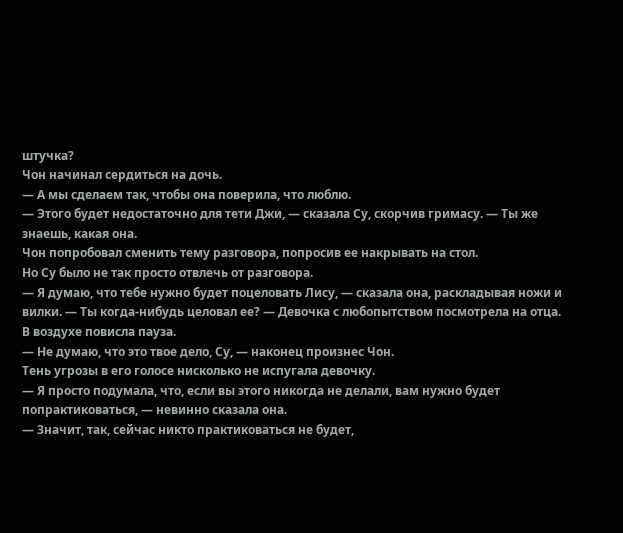штучка?
Чон начинал сердиться на дочь.
— А мы сделаем так, чтобы она поверила, что люблю.
— Этого будет недостаточно для тети Джи, — сказала Су, скорчив гримасу. — Ты же знаешь, какая она.
Чон попробовал сменить тему разговора, попросив ее накрывать на стол.
Но Су было не так просто отвлечь от разговора.
— Я думаю, что тебе нужно будет поцеловать Лису, — сказала она, раскладывая ножи и вилки. — Ты когда-нибудь целовал ее? — Девочка с любопытством посмотрела на отца.
В воздухе повисла пауза.
— Не думаю, что это твое дело, Су, — наконец произнес Чон.
Тень угрозы в его голосе нисколько не испугала девочку.
— Я просто подумала, что, если вы этого никогда не делали, вам нужно будет попрактиковаться, — невинно сказала она.
— Значит, так, сейчас никто практиковаться не будет,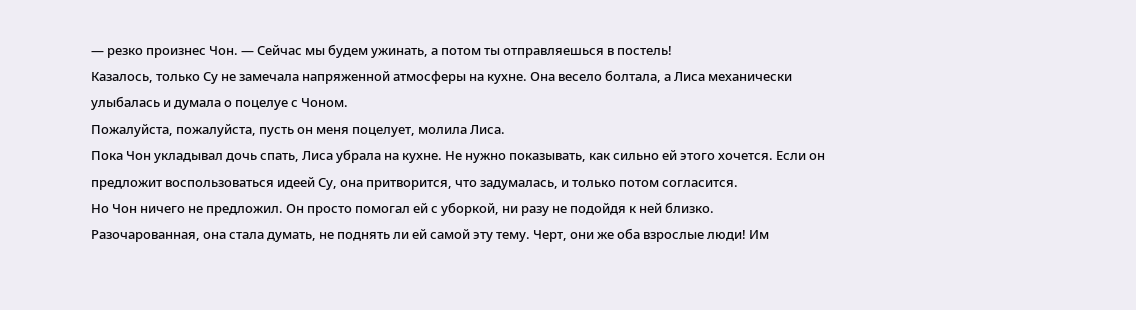— резко произнес Чон. — Сейчас мы будем ужинать, а потом ты отправляешься в постель!
Казалось, только Су не замечала напряженной атмосферы на кухне. Она весело болтала, а Лиса механически улыбалась и думала о поцелуе с Чоном.
Пожалуйста, пожалуйста, пусть он меня поцелует, молила Лиса.
Пока Чон укладывал дочь спать, Лиса убрала на кухне. Не нужно показывать, как сильно ей этого хочется. Если он предложит воспользоваться идеей Су, она притворится, что задумалась, и только потом согласится.
Но Чон ничего не предложил. Он просто помогал ей с уборкой, ни разу не подойдя к ней близко.
Разочарованная, она стала думать, не поднять ли ей самой эту тему. Черт, они же оба взрослые люди! Им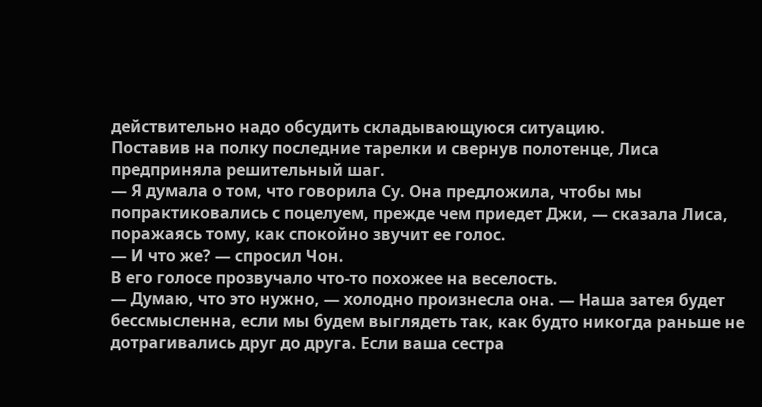действительно надо обсудить складывающуюся ситуацию.
Поставив на полку последние тарелки и свернув полотенце, Лиса предприняла решительный шаг.
— Я думала о том, что говорила Су. Она предложила, чтобы мы попрактиковались с поцелуем, прежде чем приедет Джи, — сказала Лиса, поражаясь тому, как спокойно звучит ее голос.
— И что же? — спросил Чон.
В его голосе прозвучало что-то похожее на веселость.
— Думаю, что это нужно, — холодно произнесла она. — Наша затея будет бессмысленна, если мы будем выглядеть так, как будто никогда раньше не дотрагивались друг до друга. Если ваша сестра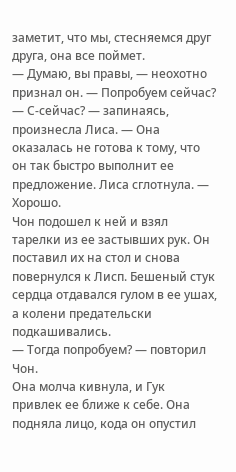заметит, что мы, стесняемся друг друга, она все поймет.
— Думаю, вы правы, — неохотно признал он. — Попробуем сейчас?
— С-сейчас? — запинаясь, произнесла Лиса. — Она оказалась не готова к тому, что он так быстро выполнит ее предложение. Лиса сглотнула. — Хорошо.
Чон подошел к ней и взял тарелки из ее застывших рук. Он поставил их на стол и снова повернулся к Лисп. Бешеный стук сердца отдавался гулом в ее ушах, а колени предательски подкашивались.
— Тогда попробуем? — повторил Чон.
Она молча кивнула, и Гук привлек ее ближе к себе. Она подняла лицо, кода он опустил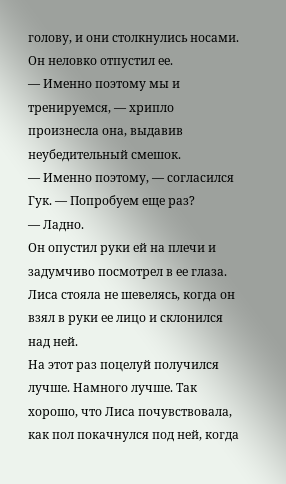голову, и они столкнулись носами. Он неловко отпустил ее.
— Именно поэтому мы и тренируемся, — хрипло произнесла она, выдавив неубедительный смешок.
— Именно поэтому, — согласился Гук. — Попробуем еще раз?
— Ладно.
Он опустил руки ей на плечи и задумчиво посмотрел в ее глаза. Лиса стояла не шевелясь, когда он взял в руки ее лицо и склонился над ней.
На этот раз поцелуй получился лучше. Намного лучше. Так хорошо, что Лиса почувствовала, как пол покачнулся под ней, когда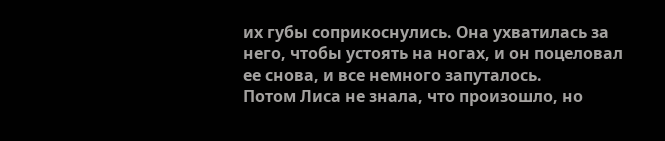их губы соприкоснулись. Она ухватилась за него, чтобы устоять на ногах, и он поцеловал ее снова, и все немного запуталось.
Потом Лиса не знала, что произошло, но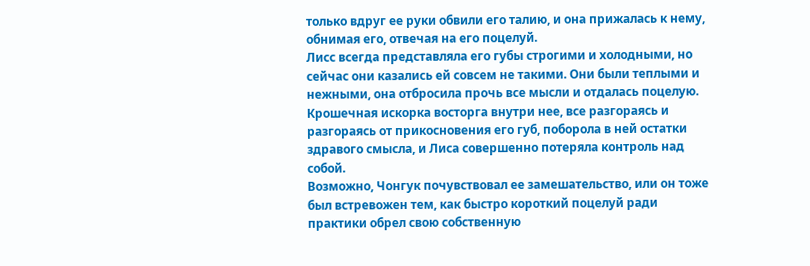только вдруг ее руки обвили его талию, и она прижалась к нему, обнимая его, отвечая на его поцелуй.
Лисс всегда представляла его губы строгими и холодными, но сейчас они казались ей совсем не такими. Они были теплыми и нежными, она отбросила прочь все мысли и отдалась поцелую. Крошечная искорка восторга внутри нее, все разгораясь и разгораясь от прикосновения его губ, поборола в ней остатки здравого смысла, и Лиса совершенно потеряла контроль над собой.
Возможно, Чонгук почувствовал ее замешательство, или он тоже был встревожен тем, как быстро короткий поцелуй ради практики обрел свою собственную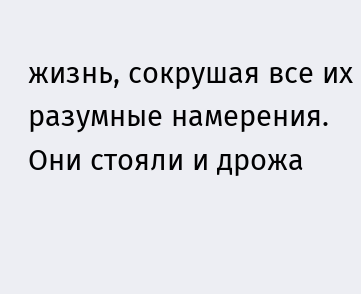жизнь, сокрушая все их разумные намерения.
Они стояли и дрожа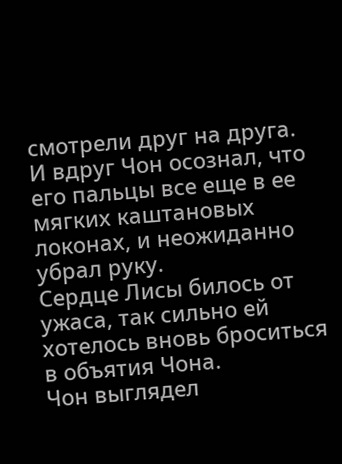смотрели друг на друга. И вдруг Чон осознал, что его пальцы все еще в ее мягких каштановых локонах, и неожиданно убрал руку.
Сердце Лисы билось от ужаса, так сильно ей хотелось вновь броситься в объятия Чона.
Чон выглядел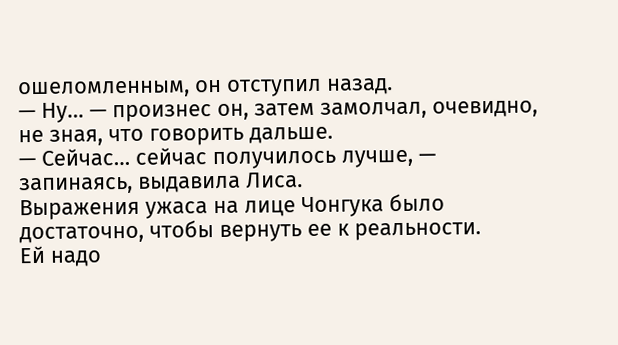ошеломленным, он отступил назад.
— Ну… — произнес он, затем замолчал, очевидно, не зная, что говорить дальше.
— Сейчас… сейчас получилось лучше, — запинаясь, выдавила Лиса.
Выражения ужаса на лице Чонгука было достаточно, чтобы вернуть ее к реальности.
Ей надо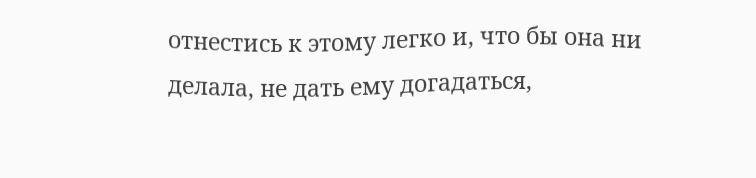отнестись к этому легко и, что бы она ни делала, не дать ему догадаться,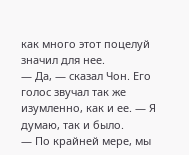как много этот поцелуй значил для нее.
— Да, — сказал Чон. Его голос звучал так же изумленно, как и ее. — Я думаю, так и было.
— По крайней мере, мы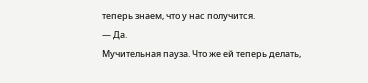теперь знаем, что у нас получится.
— Да.
Мучительная пауза. Что же ей теперь делать,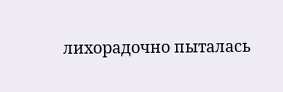лихорадочно пыталась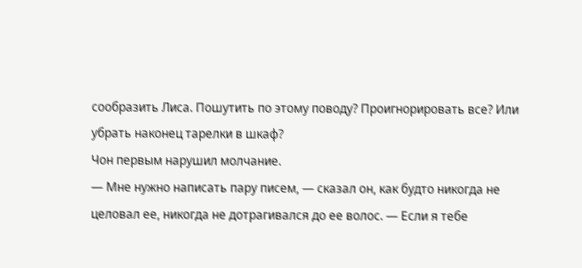сообразить Лиса. Пошутить по этому поводу? Проигнорировать все? Или убрать наконец тарелки в шкаф?
Чон первым нарушил молчание.
— Мне нужно написать пару писем, — сказал он, как будто никогда не целовал ее, никогда не дотрагивался до ее волос. — Если я тебе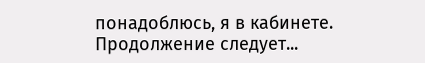понадоблюсь, я в кабинете.
Продолжение следует...